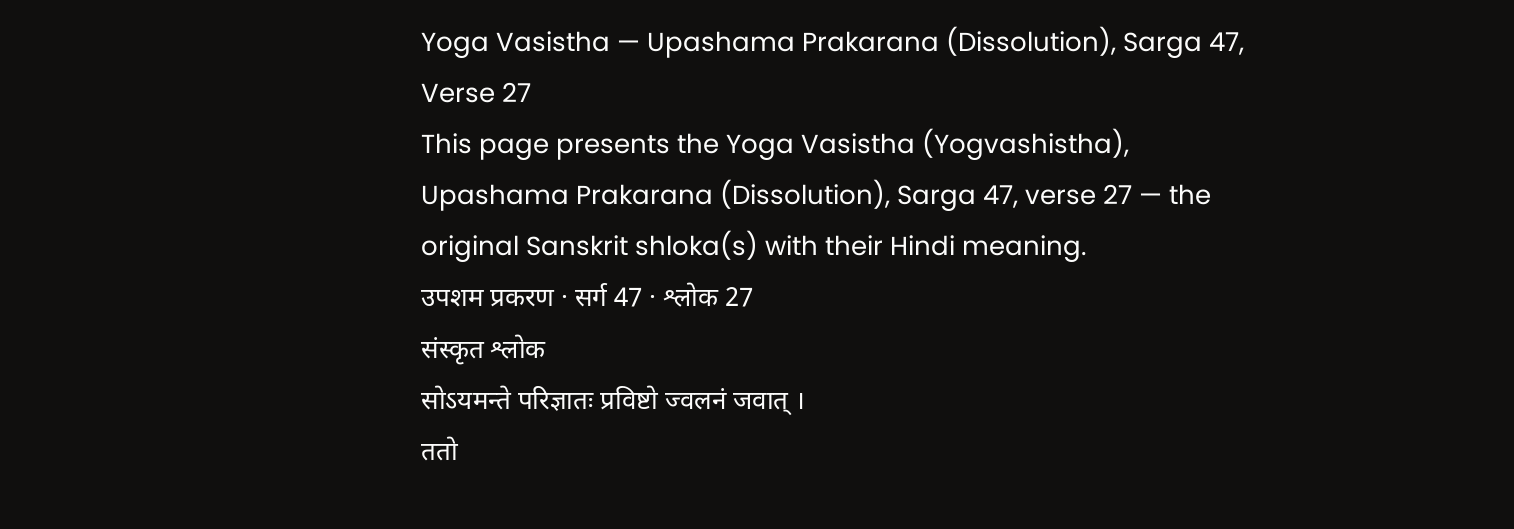Yoga Vasistha — Upashama Prakarana (Dissolution), Sarga 47, Verse 27
This page presents the Yoga Vasistha (Yogvashistha), Upashama Prakarana (Dissolution), Sarga 47, verse 27 — the original Sanskrit shloka(s) with their Hindi meaning.
उपशम प्रकरण · सर्ग 47 · श्लोक 27
संस्कृत श्लोक
सोऽयमन्ते परिज्ञातः प्रविष्टो ज्वलनं जवात् ।
ततो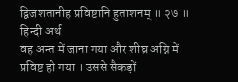द्विजशतानीह प्रविष्टानि हुताशनम् ॥ २७ ॥
हिन्दी अर्थ
वह अन्त में जाना गया और शीघ्र अग्नि में प्रविष्ट हो गया । उससे सैकड़ों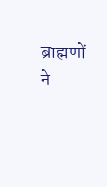ब्राह्मणों ने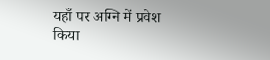यहाँ पर अग्नि में प्रवेश किया